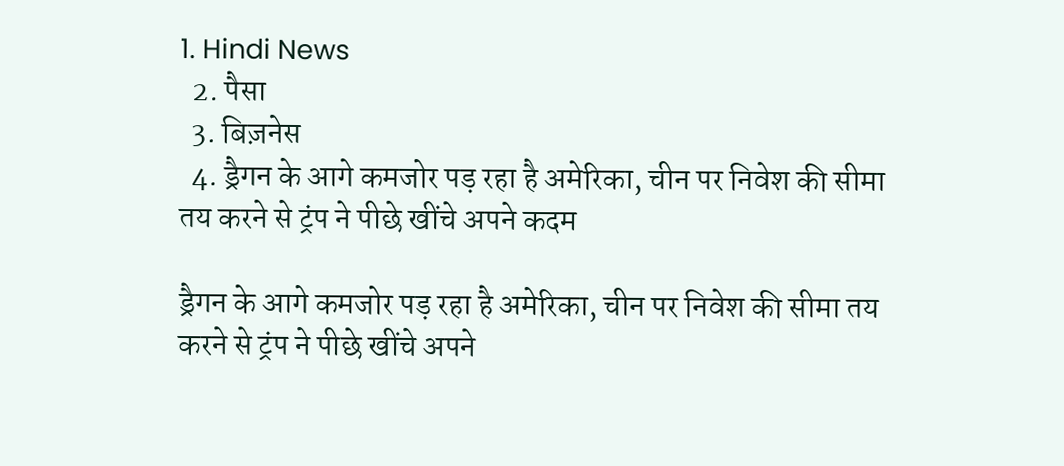1. Hindi News
  2. पैसा
  3. बिज़नेस
  4. ड्रैगन के आगे कमजोर पड़ रहा है अमेरिका, चीन पर निवेश की सीमा तय करने से ट्रंप ने पीछे खींचे अपने कदम

ड्रैगन के आगे कमजोर पड़ रहा है अमेरिका, चीन पर निवेश की सीमा तय करने से ट्रंप ने पीछे खींचे अपने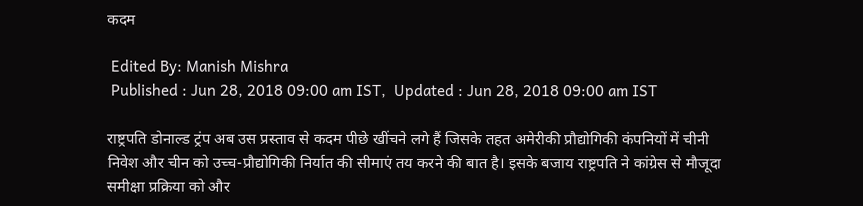कदम

 Edited By: Manish Mishra
 Published : Jun 28, 2018 09:00 am IST,  Updated : Jun 28, 2018 09:00 am IST

राष्ट्रपति डोनाल्ड ट्रंप अब उस प्रस्ताव से कदम पीछे खींचने लगे हैं जिसके तहत अमेरीकी प्रौद्योगिकी कंपनियों में चीनी निवेश और चीन को उच्च-प्रौद्योगिकी निर्यात की सीमाएं तय करने की बात है। इसके बजाय राष्ट्रपति ने कांग्रेस से मौजूदा समीक्षा प्रक्रिया को और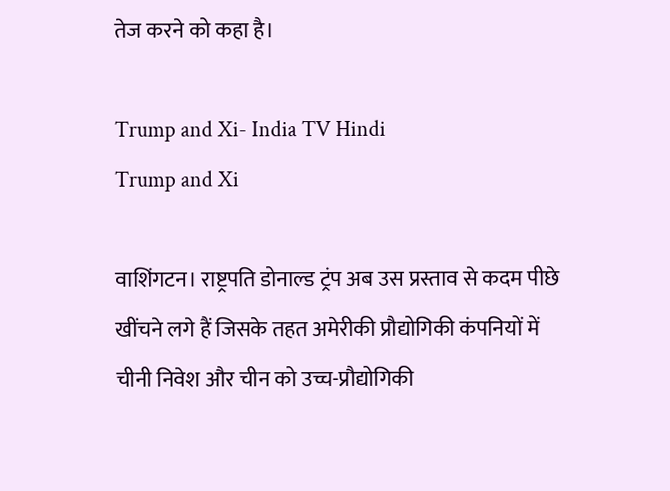तेज करने को कहा है।

Trump and Xi- India TV Hindi
Trump and Xi

वाशिंगटन। राष्ट्रपति डोनाल्ड ट्रंप अब उस प्रस्ताव से कदम पीछे खींचने लगे हैं जिसके तहत अमेरीकी प्रौद्योगिकी कंपनियों में चीनी निवेश और चीन को उच्च-प्रौद्योगिकी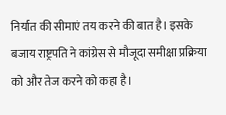निर्यात की सीमाएं तय करने की बात है। इसके बजाय राष्ट्रपति ने कांग्रेस से मौजूदा समीक्षा प्रक्रिया को और तेज करने को कहा है।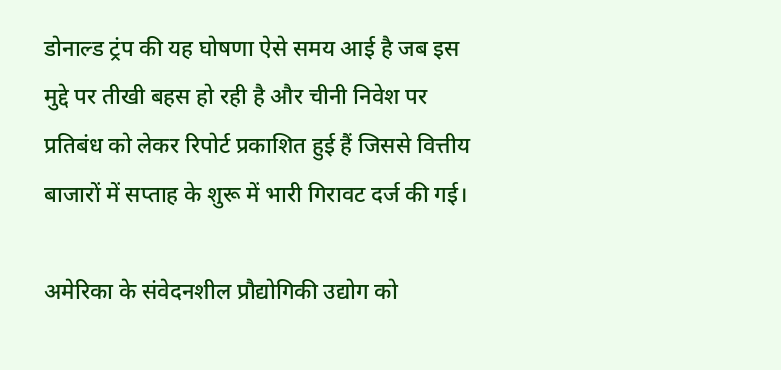डोनाल्ड ट्रंप की यह घोषणा ऐसे समय आई है जब इस मुद्दे पर तीखी बहस हो रही है और चीनी निवेश पर प्रतिबंध को लेकर रिपोर्ट प्रकाशित हुई हैं जिससे वित्तीय बाजारों में सप्ताह के शुरू में भारी गिरावट दर्ज की गई।

अमेरिका के संवेदनशील प्रौद्योगिकी उद्योग को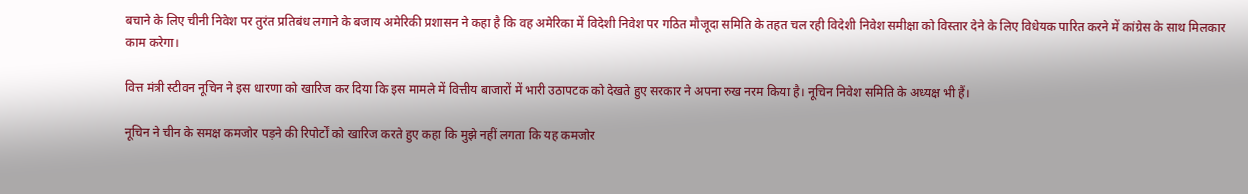बचाने के लिए चीनी निवेश पर तुरंत प्रतिबंध लगाने के बजाय अमेरिकी प्रशासन ने कहा है कि वह अमेरिका में विदेशी निवेश पर गठित मौजूदा समिति के तहत चल रही विदेशी निवेश समीक्षा को विस्तार देने के लिए विधेयक पारित करने में कांग्रेस के साथ मिलकार काम करेगा।

वित्त मंत्री स्टीवन नूचिन ने इस धारणा को खारिज कर दिया कि इस मामले में वित्तीय बाजारों में भारी उठापटक को देखते हुए सरकार ने अपना रुख नरम किया है। नूचिन निवेश समिति के अध्यक्ष भी हैं।

नूचिन ने चीन के समक्ष कमजोर पड़ने की रिपोर्टों को खारिज करते हुए कहा कि मुझे नहीं लगता कि यह कमजोर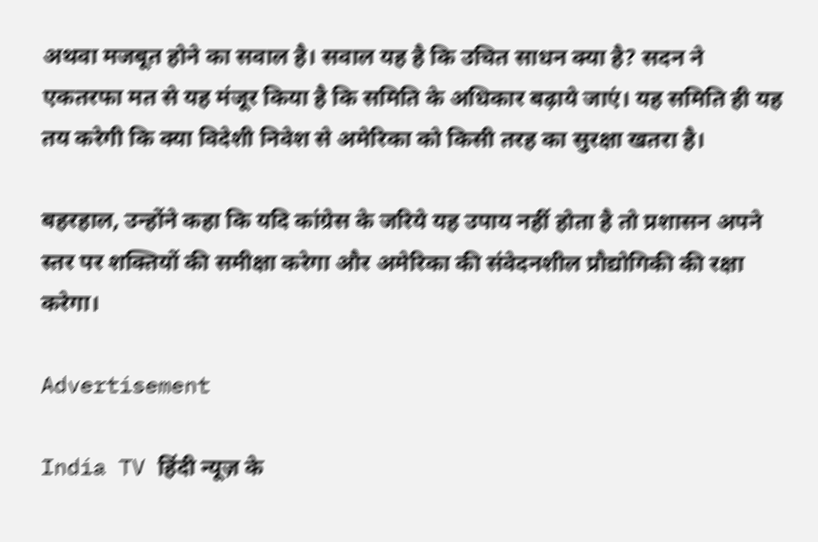अथवा मजबूत होने का सवाल है। सवाल यह है कि उचित साधन क्या है? सदन ने एकतरफा मत से यह मंजूर किया है कि समिति के अधिकार बढ़ाये जाएं। यह समिति ही यह तय करेगी कि क्या विदेशी निवेश से अमेरिका को किसी तरह का सुरक्षा खतरा है।

बहरहाल, उन्होंने कहा कि यदि कांग्रेस के जरिये यह उपाय नहीं होता है तो प्रशासन अपने स्तर पर शक्तियों की समीक्षा करेगा और अमेरिका की संवेदनशील प्रौद्योगिकी की रक्षा करेगा।

Advertisement

India TV हिंदी न्यूज़ के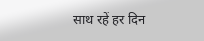साथ रहें हर दिन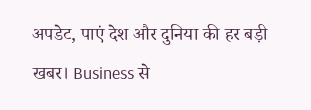अपडेट, पाएं देश और दुनिया की हर बड़ी खबर। Business से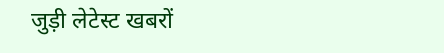जुड़ी लेटेस्ट खबरों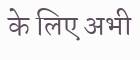के लिए अभी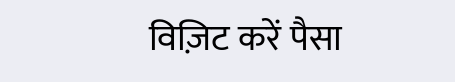विज़िट करें पैसा